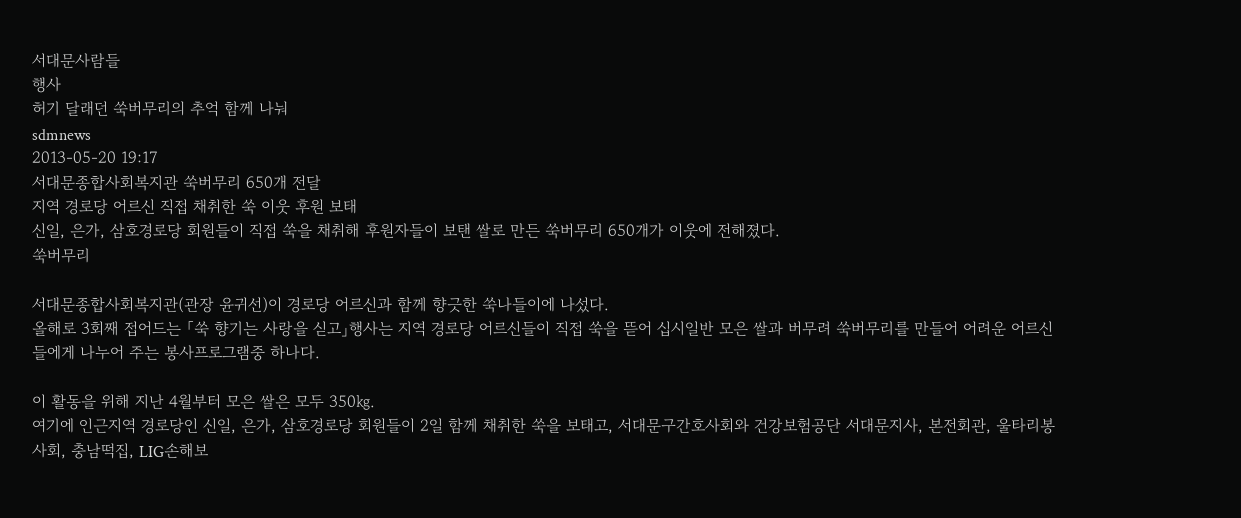서대문사람들
행사
허기 달래던 쑥버무리의 추억 함께 나눠
sdmnews
2013-05-20 19:17
서대문종합사회복지관 쑥버무리 650개 전달
지역 경로당 어르신 직접 채취한 쑥 이웃 후원 보태
신일, 은가, 삼호경로당 회원들이 직접 쑥을 채취해 후원자들이 보탠 쌀로 만든 쑥버무리 650개가 이웃에 전해졌다.
쑥버무리

서대문종합사회복지관(관장 윤귀선)이 경로당 어르신과 함께 향긋한 쑥나들이에 나섰다.
올해로 3회째 접어드는 「쑥 향기는 사랑을 싣고」행사는 지역 경로당 어르신들이 직접 쑥을 뜯어 십시일반 모은 쌀과 버무려 쑥버무리를 만들어 어려운 어르신들에게 나누어 주는 봉사프로그램중 하나다.

이 활동을 위해 지난 4월부터 모은 쌀은 모두 350㎏.
여기에 인근지역 경로당인 신일, 은가, 삼호경로당 회원들이 2일 함께 채취한 쑥을 보태고, 서대문구간호사회와 건강보험공단 서대문지사, 본전회관, 울타리봉사회, 충남떡집, LIG손해보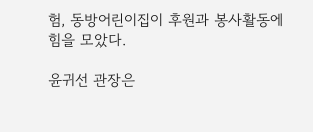험, 동방어린이집이 후원과 봉사활동에 힘을 모았다.

윤귀선 관장은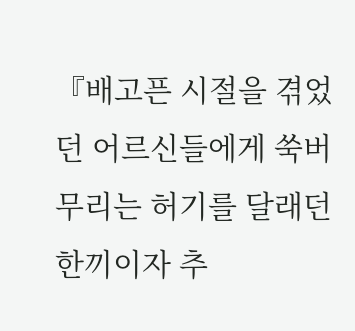『배고픈 시절을 겪었던 어르신들에게 쑥버무리는 허기를 달래던 한끼이자 추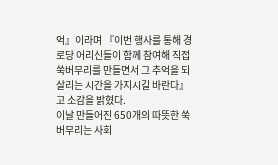억』이라며 『이번 행사를 통해 경로당 어리신들이 함께 참여해 직접 쑥버무리를 만들면서 그 추억을 되살리는 시간을 가지시길 바란다』고 소감을 밝혔다.
이날 만들어진 650개의 따뜻한 쑥버무리는 사회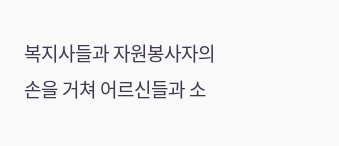복지사들과 자원봉사자의 손을 거쳐 어르신들과 소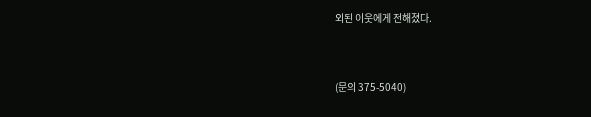외된 이웃에게 전해졌다.


(문의 375-5040)